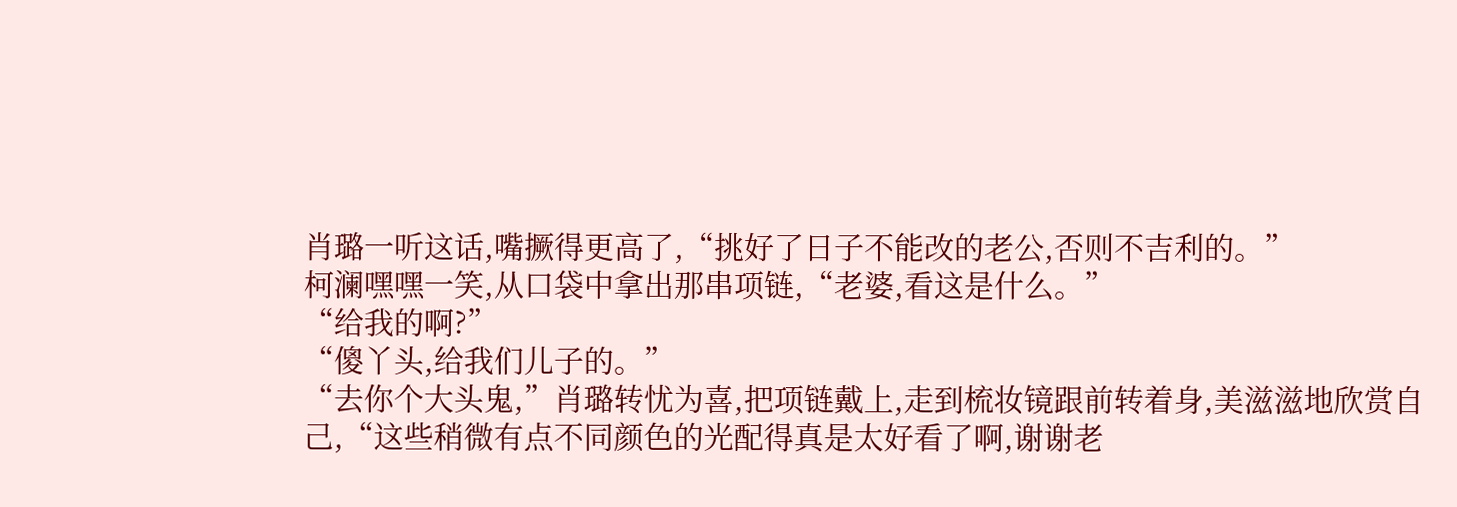肖璐一听这话,嘴撅得更高了,“挑好了日子不能改的老公,否则不吉利的。”
柯澜嘿嘿一笑,从口袋中拿出那串项链,“老婆,看这是什么。”
“给我的啊?”
“傻丫头,给我们儿子的。”
“去你个大头鬼,”肖璐转忧为喜,把项链戴上,走到梳妆镜跟前转着身,美滋滋地欣赏自己,“这些稍微有点不同颜色的光配得真是太好看了啊,谢谢老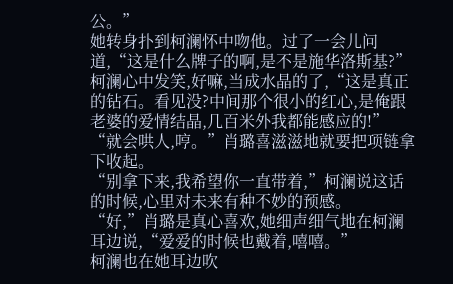公。”
她转身扑到柯澜怀中吻他。过了一会儿问道,“这是什么牌子的啊,是不是施华洛斯基?”
柯澜心中发笑,好嘛,当成水晶的了,“这是真正的钻石。看见没?中间那个很小的红心,是俺跟老婆的爱情结晶,几百米外我都能感应的!”
“就会哄人,哼。”肖璐喜滋滋地就要把项链拿下收起。
“别拿下来,我希望你一直带着,”柯澜说这话的时候,心里对未来有种不妙的预感。
“好,”肖璐是真心喜欢,她细声细气地在柯澜耳边说,“爱爱的时候也戴着,嘻嘻。”
柯澜也在她耳边吹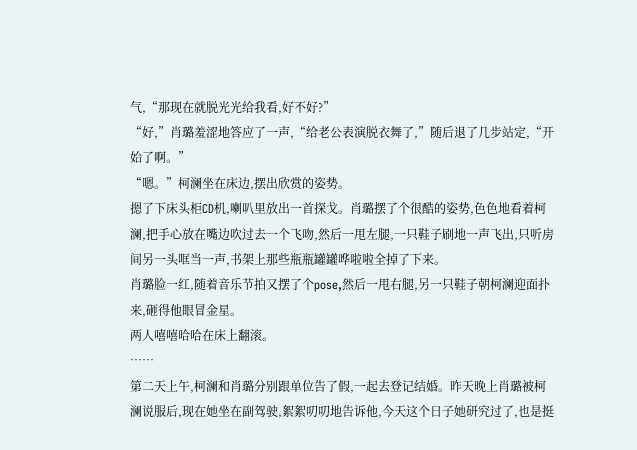气,“那现在就脱光光给我看,好不好?”
“好,”肖璐羞涩地答应了一声,“给老公表演脱衣舞了,”随后退了几步站定,“开始了啊。”
“嗯。”柯澜坐在床边,摆出欣赏的姿势。
摁了下床头柜CD机,喇叭里放出一首探戈。肖璐摆了个很酷的姿势,色色地看着柯澜,把手心放在嘴边吹过去一个飞吻,然后一甩左腿,一只鞋子刷地一声飞出,只听房间另一头哐当一声,书架上那些瓶瓶罐罐哗啦啦全掉了下来。
肖璐脸一红,随着音乐节拍又摆了个pose,然后一甩右腿,另一只鞋子朝柯澜迎面扑来,砸得他眼冒金星。
两人嘻嘻哈哈在床上翻滚。
……
第二天上午,柯澜和肖璐分别跟单位告了假,一起去登记结婚。昨天晚上肖璐被柯澜说服后,现在她坐在副驾驶,絮絮叨叨地告诉他,今天这个日子她研究过了,也是挺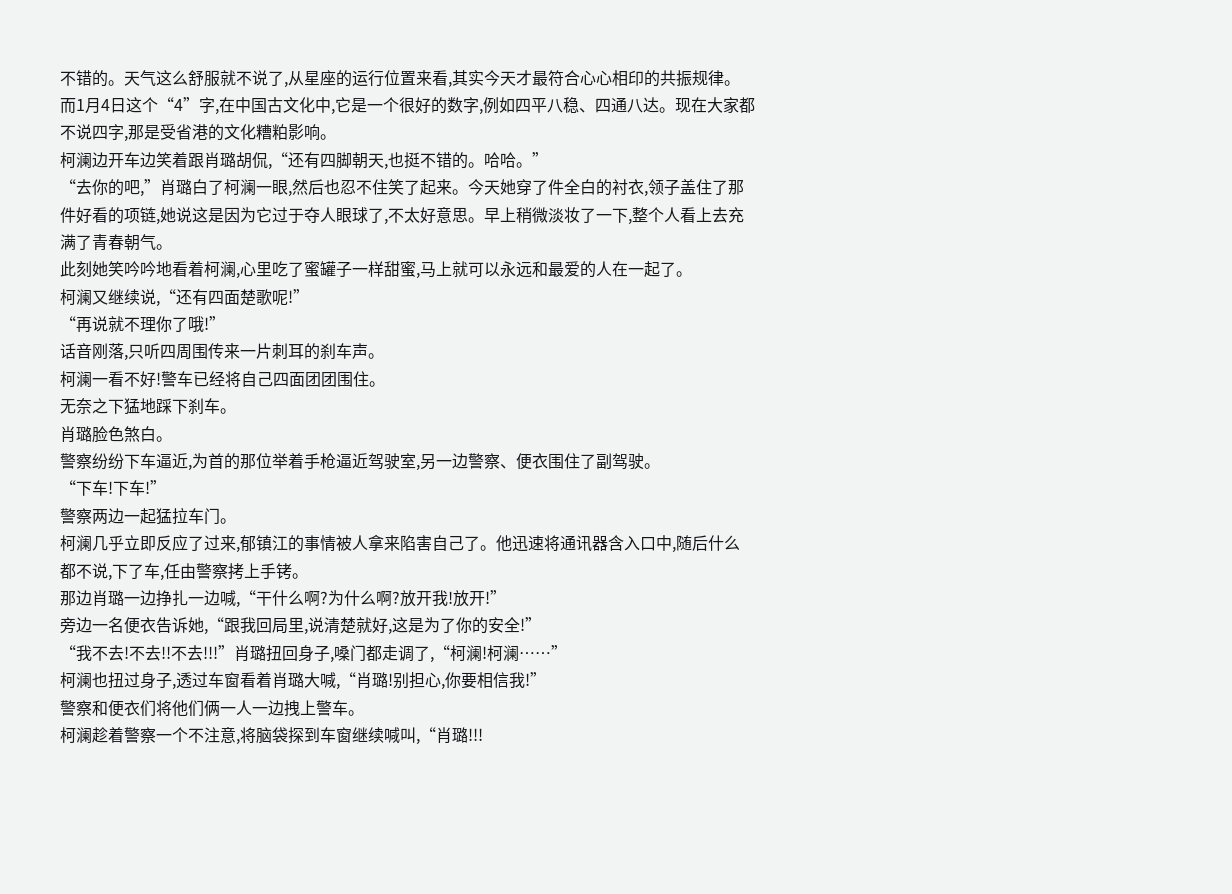不错的。天气这么舒服就不说了,从星座的运行位置来看,其实今天才最符合心心相印的共振规律。而1月4日这个“4”字,在中国古文化中,它是一个很好的数字,例如四平八稳、四通八达。现在大家都不说四字,那是受省港的文化糟粕影响。
柯澜边开车边笑着跟肖璐胡侃,“还有四脚朝天,也挺不错的。哈哈。”
“去你的吧,”肖璐白了柯澜一眼,然后也忍不住笑了起来。今天她穿了件全白的衬衣,领子盖住了那件好看的项链,她说这是因为它过于夺人眼球了,不太好意思。早上稍微淡妆了一下,整个人看上去充满了青春朝气。
此刻她笑吟吟地看着柯澜,心里吃了蜜罐子一样甜蜜,马上就可以永远和最爱的人在一起了。
柯澜又继续说,“还有四面楚歌呢!”
“再说就不理你了哦!”
话音刚落,只听四周围传来一片刺耳的刹车声。
柯澜一看不好!警车已经将自己四面团团围住。
无奈之下猛地踩下刹车。
肖璐脸色煞白。
警察纷纷下车逼近,为首的那位举着手枪逼近驾驶室,另一边警察、便衣围住了副驾驶。
“下车!下车!”
警察两边一起猛拉车门。
柯澜几乎立即反应了过来,郁镇江的事情被人拿来陷害自己了。他迅速将通讯器含入口中,随后什么都不说,下了车,任由警察拷上手铐。
那边肖璐一边挣扎一边喊,“干什么啊?为什么啊?放开我!放开!”
旁边一名便衣告诉她,“跟我回局里,说清楚就好,这是为了你的安全!”
“我不去!不去!!不去!!!”肖璐扭回身子,嗓门都走调了,“柯澜!柯澜……”
柯澜也扭过身子,透过车窗看着肖璐大喊,“肖璐!别担心,你要相信我!”
警察和便衣们将他们俩一人一边拽上警车。
柯澜趁着警察一个不注意,将脑袋探到车窗继续喊叫,“肖璐!!!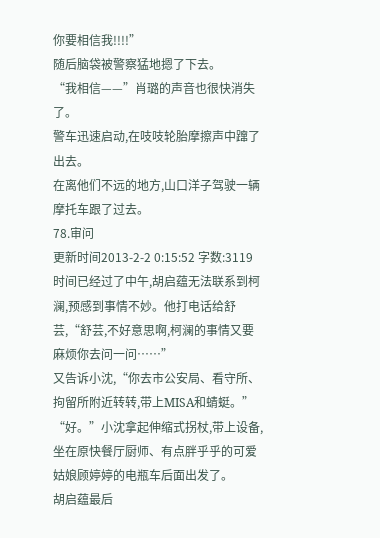你要相信我!!!!”
随后脑袋被警察猛地摁了下去。
“我相信——”肖璐的声音也很快消失了。
警车迅速启动,在吱吱轮胎摩擦声中蹿了出去。
在离他们不远的地方,山口洋子驾驶一辆摩托车跟了过去。
78.审问
更新时间2013-2-2 0:15:52 字数:3119
时间已经过了中午,胡启蕴无法联系到柯澜,预感到事情不妙。他打电话给舒芸,“舒芸,不好意思啊,柯澜的事情又要麻烦你去问一问……”
又告诉小沈,“你去市公安局、看守所、拘留所附近转转,带上MISA和蜻蜓。”
“好。”小沈拿起伸缩式拐杖,带上设备,坐在原快餐厅厨师、有点胖乎乎的可爱姑娘顾婷婷的电瓶车后面出发了。
胡启蕴最后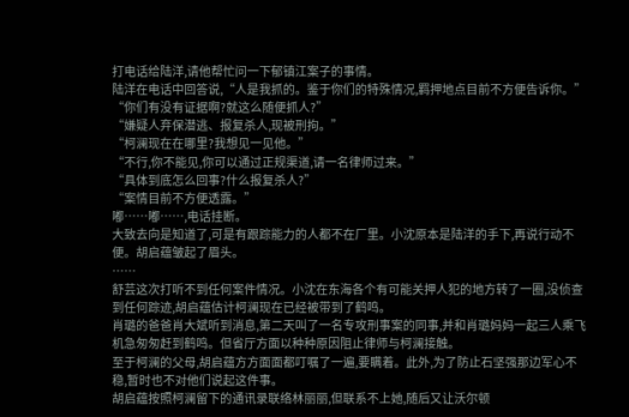打电话给陆洋,请他帮忙问一下郁镇江案子的事情。
陆洋在电话中回答说,“人是我抓的。鉴于你们的特殊情况,羁押地点目前不方便告诉你。”
“你们有没有证据啊?就这么随便抓人?”
“嫌疑人弃保潜逃、报复杀人,现被刑拘。”
“柯澜现在在哪里?我想见一见他。”
“不行,你不能见,你可以通过正规渠道,请一名律师过来。”
“具体到底怎么回事?什么报复杀人?”
“案情目前不方便透露。”
嘟……嘟……,电话挂断。
大致去向是知道了,可是有跟踪能力的人都不在厂里。小沈原本是陆洋的手下,再说行动不便。胡启蕴皱起了眉头。
……
舒芸这次打听不到任何案件情况。小沈在东海各个有可能关押人犯的地方转了一圈,没侦查到任何踪迹,胡启蕴估计柯澜现在已经被带到了鹤鸣。
肖璐的爸爸肖大斌听到消息,第二天叫了一名专攻刑事案的同事,并和肖璐妈妈一起三人乘飞机急匆匆赶到鹤鸣。但省厅方面以种种原因阻止律师与柯澜接触。
至于柯澜的父母,胡启蕴方方面面都叮嘱了一遍,要瞒着。此外,为了防止石坚强那边军心不稳,暂时也不对他们说起这件事。
胡启蕴按照柯澜留下的通讯录联络林丽丽,但联系不上她,随后又让沃尔顿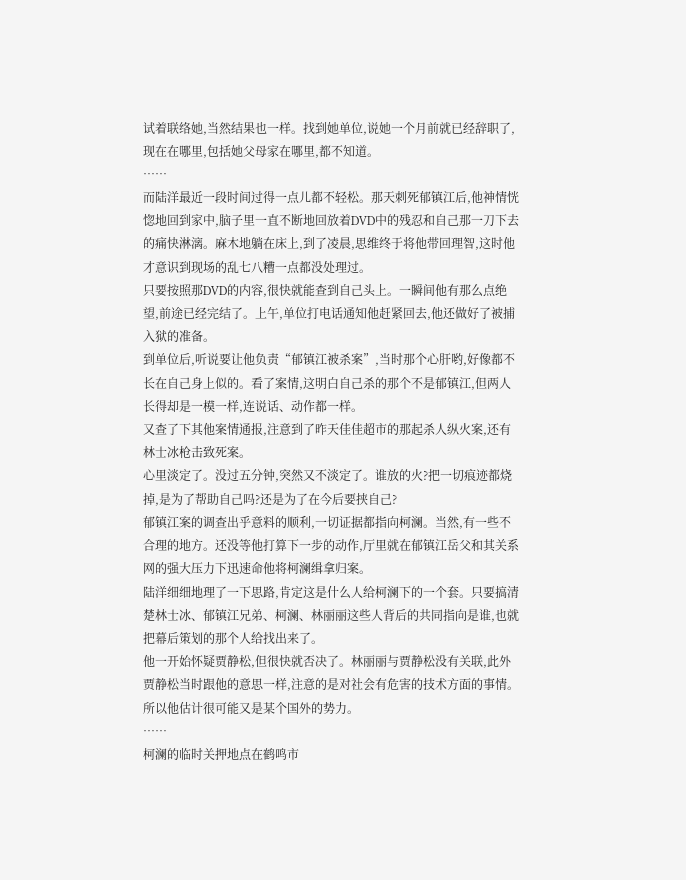试着联络她,当然结果也一样。找到她单位,说她一个月前就已经辞职了,现在在哪里,包括她父母家在哪里,都不知道。
……
而陆洋最近一段时间过得一点儿都不轻松。那天刺死郁镇江后,他神情恍惚地回到家中,脑子里一直不断地回放着DVD中的残忍和自己那一刀下去的痛快淋漓。麻木地躺在床上,到了凌晨,思维终于将他带回理智,这时他才意识到现场的乱七八糟一点都没处理过。
只要按照那DVD的内容,很快就能查到自己头上。一瞬间他有那么点绝望,前途已经完结了。上午,单位打电话通知他赶紧回去,他还做好了被捕入狱的准备。
到单位后,听说要让他负责“郁镇江被杀案”,当时那个心肝哟,好像都不长在自己身上似的。看了案情,这明白自己杀的那个不是郁镇江,但两人长得却是一模一样,连说话、动作都一样。
又查了下其他案情通报,注意到了昨天佳佳超市的那起杀人纵火案,还有林士冰枪击致死案。
心里淡定了。没过五分钟,突然又不淡定了。谁放的火?把一切痕迹都烧掉,是为了帮助自己吗?还是为了在今后要挟自己?
郁镇江案的调查出乎意料的顺利,一切证据都指向柯澜。当然,有一些不合理的地方。还没等他打算下一步的动作,厅里就在郁镇江岳父和其关系网的强大压力下迅速命他将柯澜缉拿归案。
陆洋细细地理了一下思路,肯定这是什么人给柯澜下的一个套。只要搞清楚林士冰、郁镇江兄弟、柯澜、林丽丽这些人背后的共同指向是谁,也就把幕后策划的那个人给找出来了。
他一开始怀疑贾静松,但很快就否决了。林丽丽与贾静松没有关联,此外贾静松当时跟他的意思一样,注意的是对社会有危害的技术方面的事情。
所以他估计很可能又是某个国外的势力。
……
柯澜的临时关押地点在鹤鸣市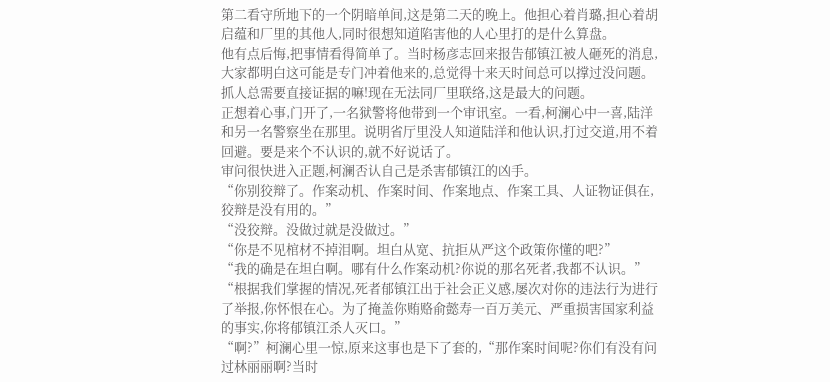第二看守所地下的一个阴暗单间,这是第二天的晚上。他担心着肖璐,担心着胡启蕴和厂里的其他人,同时很想知道陷害他的人心里打的是什么算盘。
他有点后悔,把事情看得简单了。当时杨彦志回来报告郁镇江被人砸死的消息,大家都明白这可能是专门冲着他来的,总觉得十来天时间总可以撑过没问题。抓人总需要直接证据的嘛!现在无法同厂里联络,这是最大的问题。
正想着心事,门开了,一名狱警将他带到一个审讯室。一看,柯澜心中一喜,陆洋和另一名警察坐在那里。说明省厅里没人知道陆洋和他认识,打过交道,用不着回避。要是来个不认识的,就不好说话了。
审问很快进入正题,柯澜否认自己是杀害郁镇江的凶手。
“你别狡辩了。作案动机、作案时间、作案地点、作案工具、人证物证俱在,狡辩是没有用的。”
“没狡辩。没做过就是没做过。”
“你是不见棺材不掉泪啊。坦白从宽、抗拒从严这个政策你懂的吧?”
“我的确是在坦白啊。哪有什么作案动机?你说的那名死者,我都不认识。”
“根据我们掌握的情况,死者郁镇江出于社会正义感,屡次对你的违法行为进行了举报,你怀恨在心。为了掩盖你贿赂俞懿寿一百万美元、严重损害国家利益的事实,你将郁镇江杀人灭口。”
“啊?”柯澜心里一惊,原来这事也是下了套的,“那作案时间呢?你们有没有问过林丽丽啊?当时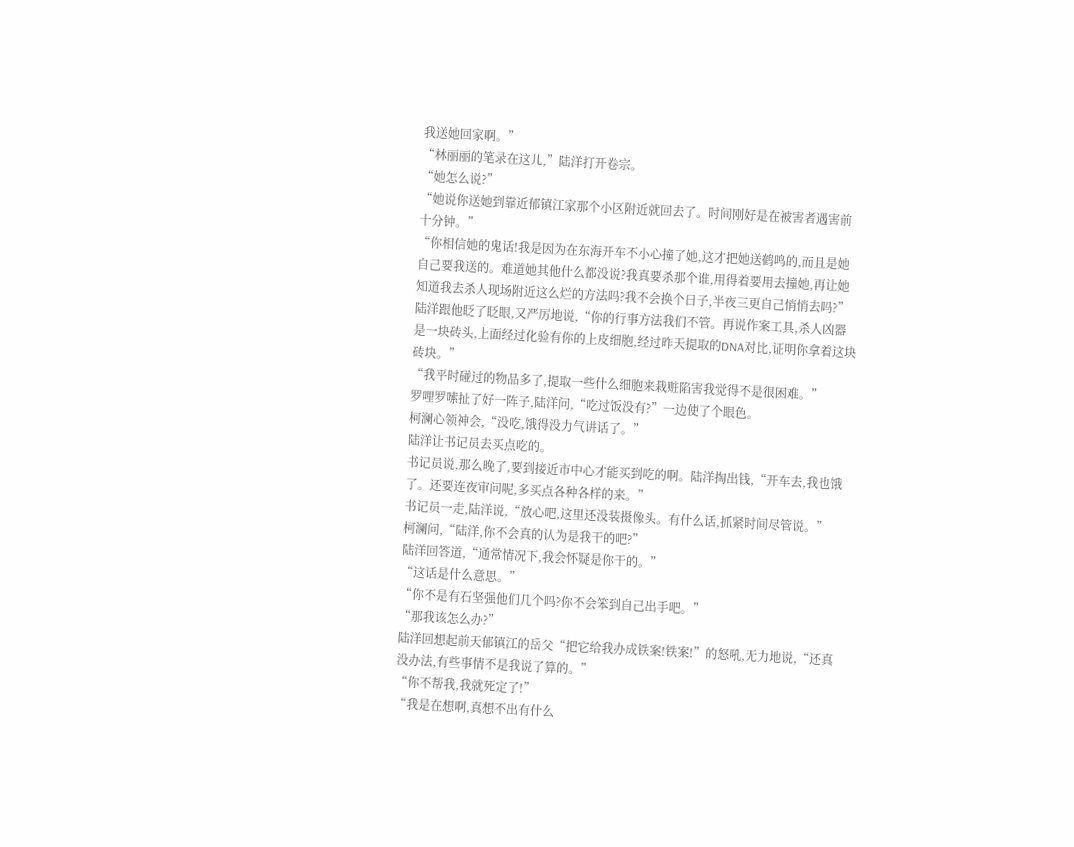我送她回家啊。”
“林丽丽的笔录在这儿,”陆洋打开卷宗。
“她怎么说?”
“她说你送她到靠近郁镇江家那个小区附近就回去了。时间刚好是在被害者遇害前十分钟。”
“你相信她的鬼话!我是因为在东海开车不小心撞了她,这才把她送鹤鸣的,而且是她自己要我送的。难道她其他什么都没说?我真要杀那个谁,用得着要用去撞她,再让她知道我去杀人现场附近这么烂的方法吗?我不会换个日子,半夜三更自己悄悄去吗?”
陆洋跟他眨了眨眼,又严厉地说,“你的行事方法我们不管。再说作案工具,杀人凶器是一块砖头,上面经过化验有你的上皮细胞,经过昨天提取的DNA对比,证明你拿着这块砖块。”
“我平时碰过的物品多了,提取一些什么细胞来栽赃陷害我觉得不是很困难。”
罗哩罗嗦扯了好一阵子,陆洋问,“吃过饭没有?”一边使了个眼色。
柯澜心领神会,“没吃,饿得没力气讲话了。”
陆洋让书记员去买点吃的。
书记员说,那么晚了,要到接近市中心才能买到吃的啊。陆洋掏出钱,“开车去,我也饿了。还要连夜审问呢,多买点各种各样的来。”
书记员一走,陆洋说,“放心吧,这里还没装摄像头。有什么话,抓紧时间尽管说。”
柯澜问,“陆洋,你不会真的认为是我干的吧?”
陆洋回答道,“通常情况下,我会怀疑是你干的。”
“这话是什么意思。”
“你不是有石坚强他们几个吗?你不会笨到自己出手吧。”
“那我该怎么办?”
陆洋回想起前天郁镇江的岳父“把它给我办成铁案!铁案!”的怒吼,无力地说,“还真没办法,有些事情不是我说了算的。”
“你不帮我,我就死定了!”
“我是在想啊,真想不出有什么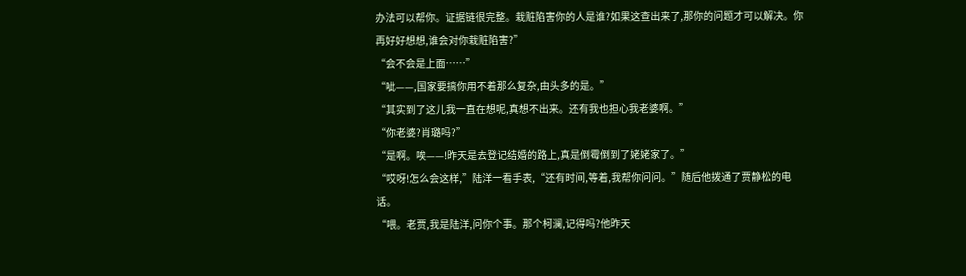办法可以帮你。证据链很完整。栽赃陷害你的人是谁?如果这查出来了,那你的问题才可以解决。你再好好想想,谁会对你栽赃陷害?”
“会不会是上面……”
“呲——,国家要搞你用不着那么复杂,由头多的是。”
“其实到了这儿我一直在想呢,真想不出来。还有我也担心我老婆啊。”
“你老婆?肖璐吗?”
“是啊。唉——!昨天是去登记结婚的路上,真是倒霉倒到了姥姥家了。”
“哎呀!怎么会这样,”陆洋一看手表,“还有时间,等着,我帮你问问。”随后他拨通了贾静松的电话。
“喂。老贾,我是陆洋,问你个事。那个柯澜,记得吗?他昨天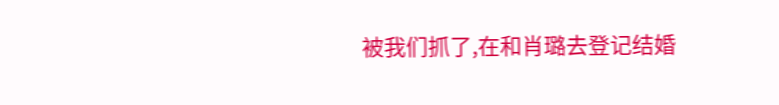被我们抓了,在和肖璐去登记结婚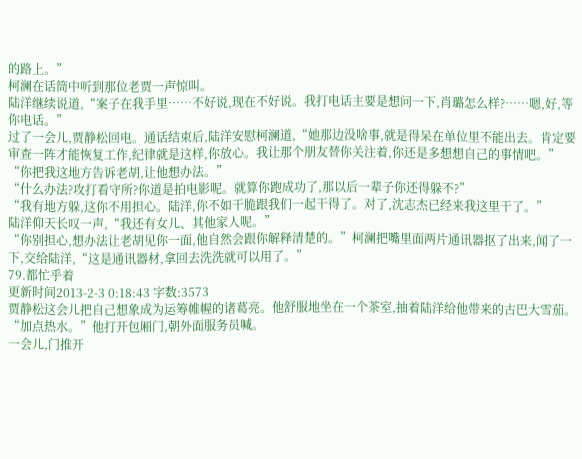的路上。”
柯澜在话筒中听到那位老贾一声惊叫。
陆洋继续说道,“案子在我手里……不好说,现在不好说。我打电话主要是想问一下,肖璐怎么样?……嗯,好,等你电话。”
过了一会儿,贾静松回电。通话结束后,陆洋安慰柯澜道,“她那边没啥事,就是得呆在单位里不能出去。肯定要审查一阵才能恢复工作,纪律就是这样,你放心。我让那个朋友替你关注着,你还是多想想自己的事情吧。”
“你把我这地方告诉老胡,让他想办法。”
“什么办法?攻打看守所?你道是拍电影呢。就算你跑成功了,那以后一辈子你还得躲不?”
“我有地方躲,这你不用担心。陆洋,你不如干脆跟我们一起干得了。对了,沈志杰已经来我这里干了。”
陆洋仰天长叹一声,“我还有女儿、其他家人呢。”
“你别担心,想办法让老胡见你一面,他自然会跟你解释清楚的。”柯澜把嘴里面两片通讯器抠了出来,闻了一下,交给陆洋,“这是通讯器材,拿回去洗洗就可以用了。”
79.都忙乎着
更新时间2013-2-3 0:18:43 字数:3573
贾静松这会儿把自己想象成为运筹帷幄的诸葛亮。他舒服地坐在一个茶室,抽着陆洋给他带来的古巴大雪茄。
“加点热水。”他打开包厢门,朝外面服务员喊。
一会儿,门推开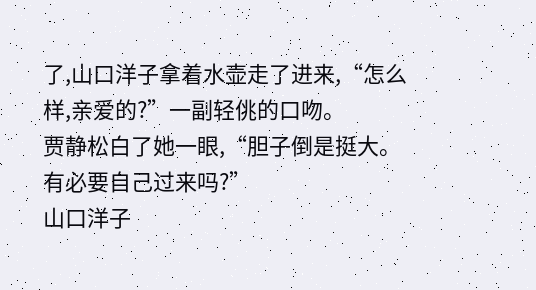了,山口洋子拿着水壶走了进来,“怎么样,亲爱的?”一副轻佻的口吻。
贾静松白了她一眼,“胆子倒是挺大。有必要自己过来吗?”
山口洋子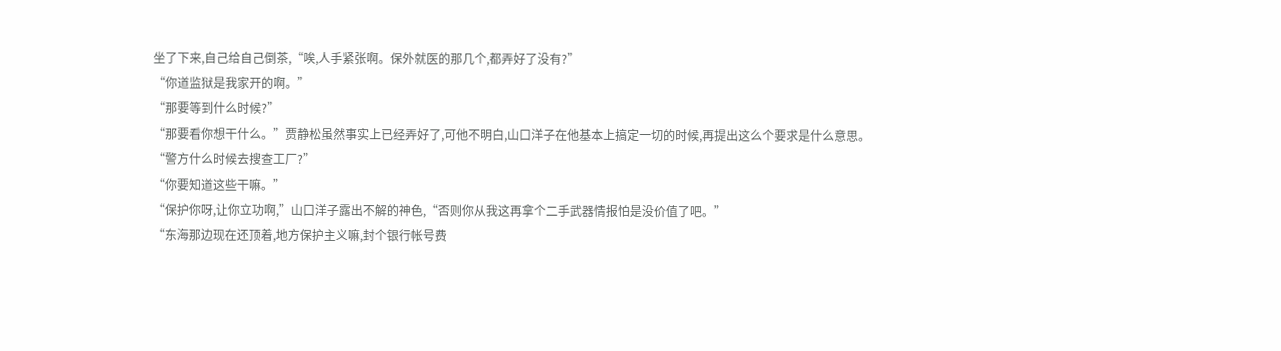坐了下来,自己给自己倒茶,“唉,人手紧张啊。保外就医的那几个,都弄好了没有?”
“你道监狱是我家开的啊。”
“那要等到什么时候?”
“那要看你想干什么。”贾静松虽然事实上已经弄好了,可他不明白,山口洋子在他基本上搞定一切的时候,再提出这么个要求是什么意思。
“警方什么时候去搜查工厂?”
“你要知道这些干嘛。”
“保护你呀,让你立功啊,”山口洋子露出不解的神色,“否则你从我这再拿个二手武器情报怕是没价值了吧。”
“东海那边现在还顶着,地方保护主义嘛,封个银行帐号费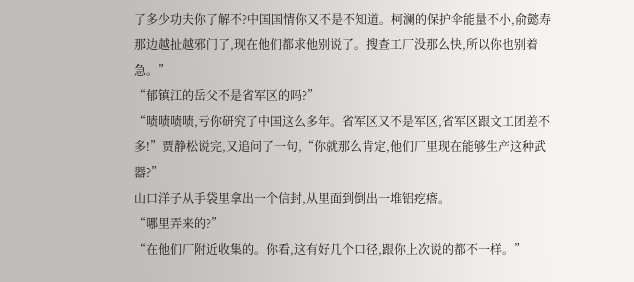了多少功夫你了解不?中国国情你又不是不知道。柯澜的保护伞能量不小,俞懿寿那边越扯越邪门了,现在他们都求他别说了。搜查工厂没那么快,所以你也别着急。”
“郁镇江的岳父不是省军区的吗?”
“啧啧啧啧,亏你研究了中国这么多年。省军区又不是军区,省军区跟文工团差不多!”贾静松说完,又追问了一句,“你就那么肯定,他们厂里现在能够生产这种武器?”
山口洋子从手袋里拿出一个信封,从里面到倒出一堆铝疙瘩。
“哪里弄来的?”
“在他们厂附近收集的。你看,这有好几个口径,跟你上次说的都不一样。”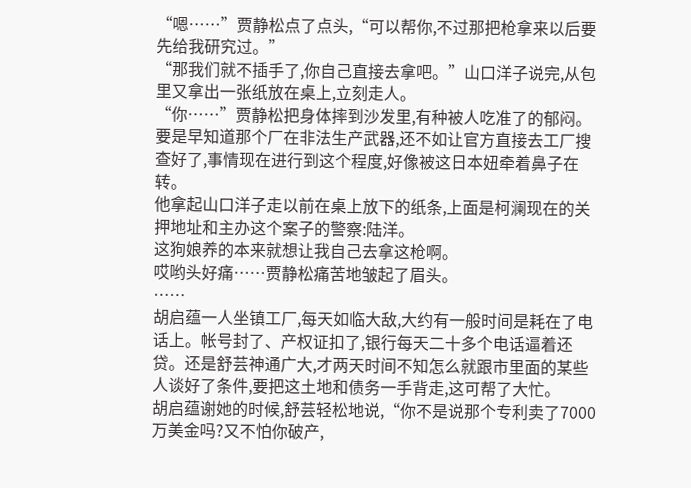“嗯……”贾静松点了点头,“可以帮你,不过那把枪拿来以后要先给我研究过。”
“那我们就不插手了,你自己直接去拿吧。”山口洋子说完,从包里又拿出一张纸放在桌上,立刻走人。
“你……”贾静松把身体摔到沙发里,有种被人吃准了的郁闷。要是早知道那个厂在非法生产武器,还不如让官方直接去工厂搜查好了,事情现在进行到这个程度,好像被这日本妞牵着鼻子在转。
他拿起山口洋子走以前在桌上放下的纸条,上面是柯澜现在的关押地址和主办这个案子的警察:陆洋。
这狗娘养的本来就想让我自己去拿这枪啊。
哎哟头好痛……贾静松痛苦地皱起了眉头。
……
胡启蕴一人坐镇工厂,每天如临大敌,大约有一般时间是耗在了电话上。帐号封了、产权证扣了,银行每天二十多个电话逼着还贷。还是舒芸神通广大,才两天时间不知怎么就跟市里面的某些人谈好了条件,要把这土地和债务一手背走,这可帮了大忙。
胡启蕴谢她的时候,舒芸轻松地说,“你不是说那个专利卖了7000万美金吗?又不怕你破产,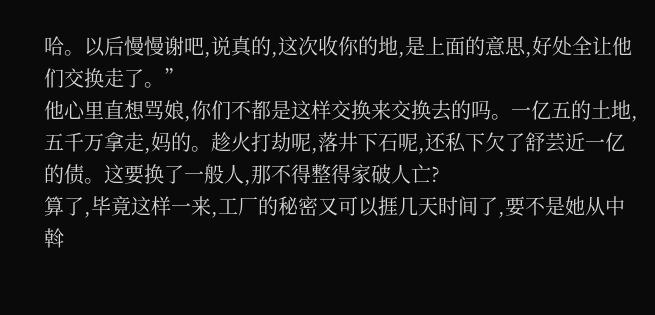哈。以后慢慢谢吧,说真的,这次收你的地,是上面的意思,好处全让他们交换走了。”
他心里直想骂娘,你们不都是这样交换来交换去的吗。一亿五的土地,五千万拿走,妈的。趁火打劫呢,落井下石呢,还私下欠了舒芸近一亿的债。这要换了一般人,那不得整得家破人亡?
算了,毕竟这样一来,工厂的秘密又可以捱几天时间了,要不是她从中斡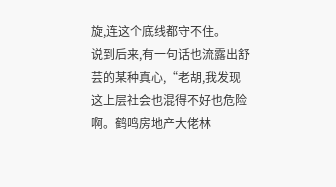旋,连这个底线都守不住。
说到后来,有一句话也流露出舒芸的某种真心,“老胡,我发现这上层社会也混得不好也危险啊。鹤鸣房地产大佬林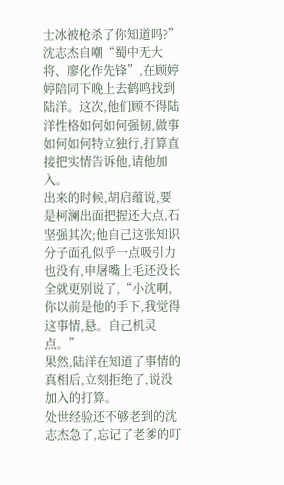士冰被枪杀了你知道吗?”
沈志杰自嘲“蜀中无大将、廖化作先锋”,在顾婷婷陪同下晚上去鹤鸣找到陆洋。这次,他们顾不得陆洋性格如何如何强韧,做事如何如何特立独行,打算直接把实情告诉他,请他加入。
出来的时候,胡启蕴说,要是柯澜出面把握还大点,石坚强其次;他自己这张知识分子面孔似乎一点吸引力也没有,申屠嘴上毛还没长全就更别说了,“小沈啊,你以前是他的手下,我觉得这事情,悬。自己机灵点。”
果然,陆洋在知道了事情的真相后,立刻拒绝了,说没加入的打算。
处世经验还不够老到的沈志杰急了,忘记了老爹的叮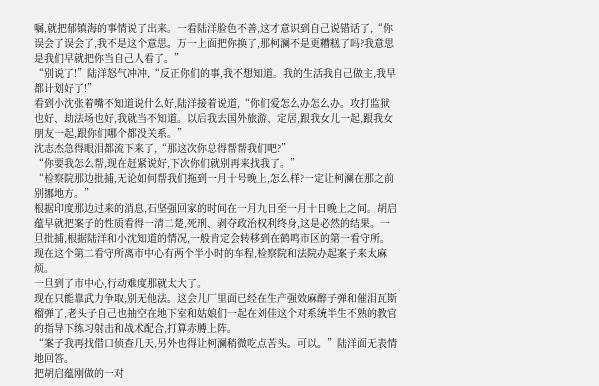嘱,就把郁镇海的事情说了出来。一看陆洋脸色不善,这才意识到自己说错话了,“你误会了误会了,我不是这个意思。万一上面把你换了,那柯澜不是更糟糕了吗?我意思是我们早就把你当自己人看了。”
“别说了!”陆洋怒气冲冲,“反正你们的事,我不想知道。我的生活我自己做主,我早都计划好了!”
看到小沈张着嘴不知道说什么好,陆洋接着说道,“你们爱怎么办怎么办。攻打监狱也好、劫法场也好,我就当不知道。以后我去国外旅游、定居,跟我女儿一起,跟我女朋友一起,跟你们哪个都没关系。”
沈志杰急得眼泪都流下来了,“那这次你总得帮帮我们吧?”
“你要我怎么帮,现在赶紧说好,下次你们就别再来找我了。”
“检察院那边批捕,无论如何帮我们拖到一月十号晚上,怎么样?一定让柯澜在那之前别挪地方。”
根据印度那边过来的消息,石坚强回家的时间在一月九日至一月十日晚上之间。胡启蕴早就把案子的性质看得一清二楚,死刑、剥夺政治权利终身,这是必然的结果。一旦批捕,根据陆洋和小沈知道的情况,一般肯定会转移到在鹤鸣市区的第一看守所。现在这个第二看守所离市中心有两个半小时的车程,检察院和法院办起案子来太麻烦。
一旦到了市中心,行动难度那就太大了。
现在只能靠武力争取,别无他法。这会儿厂里面已经在生产强效麻醉子弹和催泪瓦斯榴弹了,老头子自己也抽空在地下室和姑娘们一起在刘佳这个对系统半生不熟的教官的指导下练习射击和战术配合,打算赤膊上阵。
“案子我再找借口侦查几天,另外也得让柯澜稍微吃点苦头。可以。”陆洋面无表情地回答。
把胡启蕴刚做的一对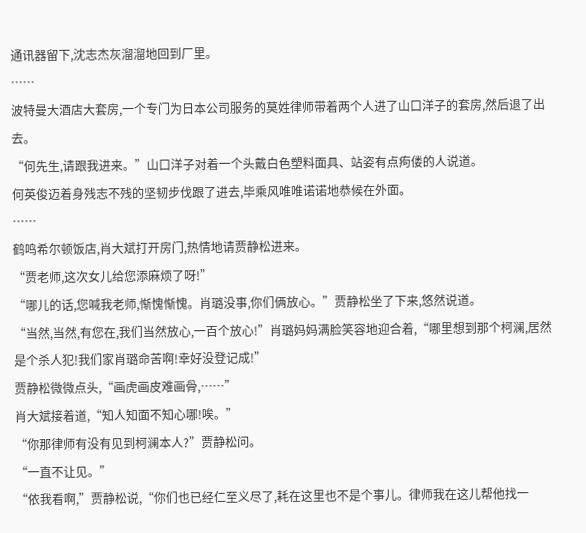通讯器留下,沈志杰灰溜溜地回到厂里。
……
波特曼大酒店大套房,一个专门为日本公司服务的莫姓律师带着两个人进了山口洋子的套房,然后退了出去。
“何先生,请跟我进来。”山口洋子对着一个头戴白色塑料面具、站姿有点痀偻的人说道。
何英俊迈着身残志不残的坚韧步伐跟了进去,毕乘风唯唯诺诺地恭候在外面。
……
鹤鸣希尔顿饭店,肖大斌打开房门,热情地请贾静松进来。
“贾老师,这次女儿给您添麻烦了呀!”
“哪儿的话,您喊我老师,惭愧惭愧。肖璐没事,你们俩放心。”贾静松坐了下来,悠然说道。
“当然,当然,有您在,我们当然放心,一百个放心!”肖璐妈妈满脸笑容地迎合着,“哪里想到那个柯澜,居然是个杀人犯!我们家肖璐命苦啊!幸好没登记成!”
贾静松微微点头,“画虎画皮难画骨,……”
肖大斌接着道,“知人知面不知心哪!唉。”
“你那律师有没有见到柯澜本人?”贾静松问。
“一直不让见。”
“依我看啊,”贾静松说,“你们也已经仁至义尽了,耗在这里也不是个事儿。律师我在这儿帮他找一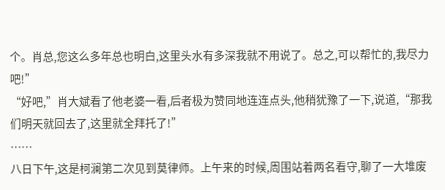个。肖总,您这么多年总也明白,这里头水有多深我就不用说了。总之,可以帮忙的,我尽力吧!”
“好吧,”肖大斌看了他老婆一看,后者极为赞同地连连点头,他稍犹豫了一下,说道,“那我们明天就回去了,这里就全拜托了!”
……
八日下午,这是柯澜第二次见到莫律师。上午来的时候,周围站着两名看守,聊了一大堆废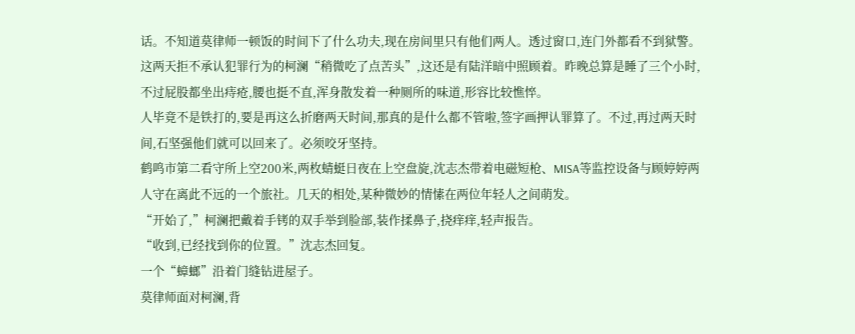话。不知道莫律师一顿饭的时间下了什么功夫,现在房间里只有他们两人。透过窗口,连门外都看不到狱警。
这两天拒不承认犯罪行为的柯澜“稍微吃了点苦头”,这还是有陆洋暗中照顾着。昨晚总算是睡了三个小时,不过屁股都坐出痔疮,腰也挺不直,浑身散发着一种厕所的味道,形容比较憔悴。
人毕竟不是铁打的,要是再这么折磨两天时间,那真的是什么都不管啦,签字画押认罪算了。不过,再过两天时间,石坚强他们就可以回来了。必须咬牙坚持。
鹤鸣市第二看守所上空200米,两枚蜻蜓日夜在上空盘旋,沈志杰带着电磁短枪、MISA等监控设备与顾婷婷两人守在离此不远的一个旅社。几天的相处,某种微妙的情愫在两位年轻人之间萌发。
“开始了,”柯澜把戴着手铐的双手举到脸部,装作揉鼻子,挠痒痒,轻声报告。
“收到,已经找到你的位置。”沈志杰回复。
一个“蟑螂”沿着门缝钻进屋子。
莫律师面对柯澜,背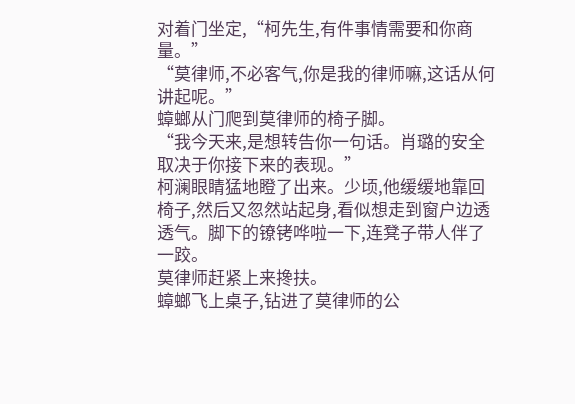对着门坐定,“柯先生,有件事情需要和你商量。”
“莫律师,不必客气,你是我的律师嘛,这话从何讲起呢。”
蟑螂从门爬到莫律师的椅子脚。
“我今天来,是想转告你一句话。肖璐的安全取决于你接下来的表现。”
柯澜眼睛猛地瞪了出来。少顷,他缓缓地靠回椅子,然后又忽然站起身,看似想走到窗户边透透气。脚下的镣铐哗啦一下,连凳子带人伴了一跤。
莫律师赶紧上来搀扶。
蟑螂飞上桌子,钻进了莫律师的公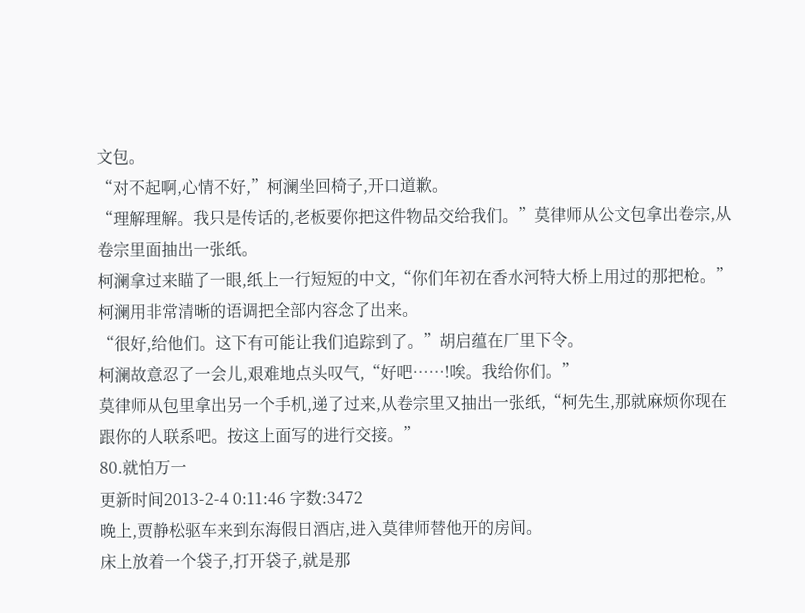文包。
“对不起啊,心情不好,”柯澜坐回椅子,开口道歉。
“理解理解。我只是传话的,老板要你把这件物品交给我们。”莫律师从公文包拿出卷宗,从卷宗里面抽出一张纸。
柯澜拿过来瞄了一眼,纸上一行短短的中文,“你们年初在香水河特大桥上用过的那把枪。”柯澜用非常清晰的语调把全部内容念了出来。
“很好,给他们。这下有可能让我们追踪到了。”胡启蕴在厂里下令。
柯澜故意忍了一会儿,艰难地点头叹气,“好吧……!唉。我给你们。”
莫律师从包里拿出另一个手机,递了过来,从卷宗里又抽出一张纸,“柯先生,那就麻烦你现在跟你的人联系吧。按这上面写的进行交接。”
80.就怕万一
更新时间2013-2-4 0:11:46 字数:3472
晚上,贾静松驱车来到东海假日酒店,进入莫律师替他开的房间。
床上放着一个袋子,打开袋子,就是那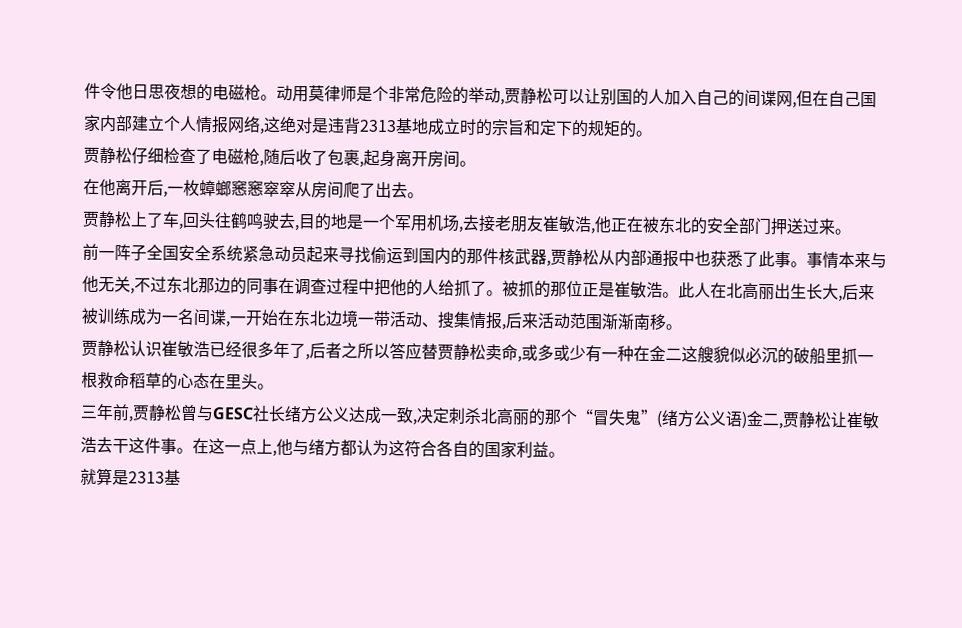件令他日思夜想的电磁枪。动用莫律师是个非常危险的举动,贾静松可以让别国的人加入自己的间谍网,但在自己国家内部建立个人情报网络,这绝对是违背2313基地成立时的宗旨和定下的规矩的。
贾静松仔细检查了电磁枪,随后收了包裹,起身离开房间。
在他离开后,一枚蟑螂窸窸窣窣从房间爬了出去。
贾静松上了车,回头往鹤鸣驶去,目的地是一个军用机场,去接老朋友崔敏浩,他正在被东北的安全部门押送过来。
前一阵子全国安全系统紧急动员起来寻找偷运到国内的那件核武器,贾静松从内部通报中也获悉了此事。事情本来与他无关,不过东北那边的同事在调查过程中把他的人给抓了。被抓的那位正是崔敏浩。此人在北高丽出生长大,后来被训练成为一名间谍,一开始在东北边境一带活动、搜集情报,后来活动范围渐渐南移。
贾静松认识崔敏浩已经很多年了,后者之所以答应替贾静松卖命,或多或少有一种在金二这艘貌似必沉的破船里抓一根救命稻草的心态在里头。
三年前,贾静松曾与GESC社长绪方公义达成一致,决定刺杀北高丽的那个“冒失鬼”(绪方公义语)金二,贾静松让崔敏浩去干这件事。在这一点上,他与绪方都认为这符合各自的国家利益。
就算是2313基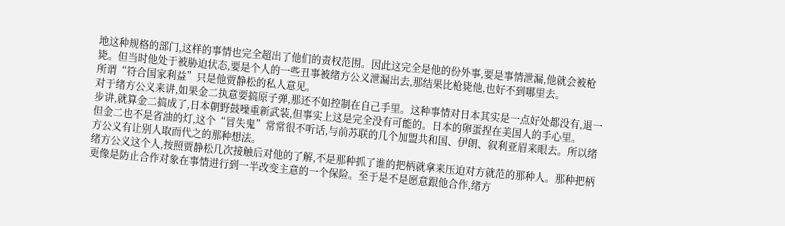地这种规格的部门,这样的事情也完全超出了他们的责权范围。因此这完全是他的份外事,要是事情泄漏,他就会被枪毙。但当时他处于被胁迫状态,要是个人的一些丑事被绪方公义泄漏出去,那结果比枪毙他,也好不到哪里去。
所谓“符合国家利益”只是他贾静松的私人意见。
对于绪方公义来讲,如果金二执意要搞原子弹,那还不如控制在自己手里。这种事情对日本其实是一点好处都没有,退一步讲,就算金二搞成了,日本朝野鼓噪重新武装,但事实上这是完全没有可能的。日本的卵蛋捏在美国人的手心里。
但金二也不是省油的灯,这个“冒失鬼”常常很不听话,与前苏联的几个加盟共和国、伊朗、叙利亚眉来眼去。所以绪方公义有让别人取而代之的那种想法。
绪方公义这个人,按照贾静松几次接触后对他的了解,不是那种抓了谁的把柄就拿来压迫对方就范的那种人。那种把柄更像是防止合作对象在事情进行到一半改变主意的一个保险。至于是不是愿意跟他合作,绪方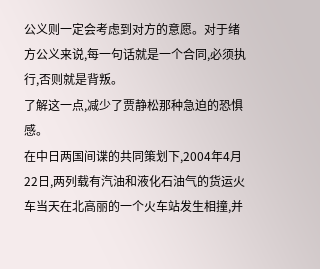公义则一定会考虑到对方的意愿。对于绪方公义来说,每一句话就是一个合同,必须执行,否则就是背叛。
了解这一点,减少了贾静松那种急迫的恐惧感。
在中日两国间谍的共同策划下,2004年4月22日,两列载有汽油和液化石油气的货运火车当天在北高丽的一个火车站发生相撞,并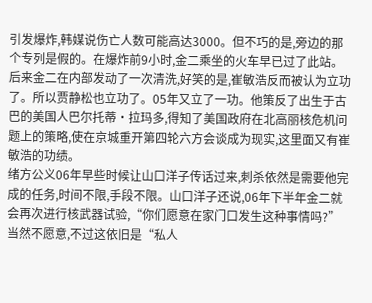引发爆炸,韩媒说伤亡人数可能高达3000。但不巧的是,旁边的那个专列是假的。在爆炸前9小时,金二乘坐的火车早已过了此站。
后来金二在内部发动了一次清洗,好笑的是,崔敏浩反而被认为立功了。所以贾静松也立功了。05年又立了一功。他策反了出生于古巴的美国人巴尔托蒂·拉玛多,得知了美国政府在北高丽核危机问题上的策略,使在京城重开第四轮六方会谈成为现实,这里面又有崔敏浩的功绩。
绪方公义06年早些时候让山口洋子传话过来,刺杀依然是需要他完成的任务,时间不限,手段不限。山口洋子还说,06年下半年金二就会再次进行核武器试验,“你们愿意在家门口发生这种事情吗?”
当然不愿意,不过这依旧是“私人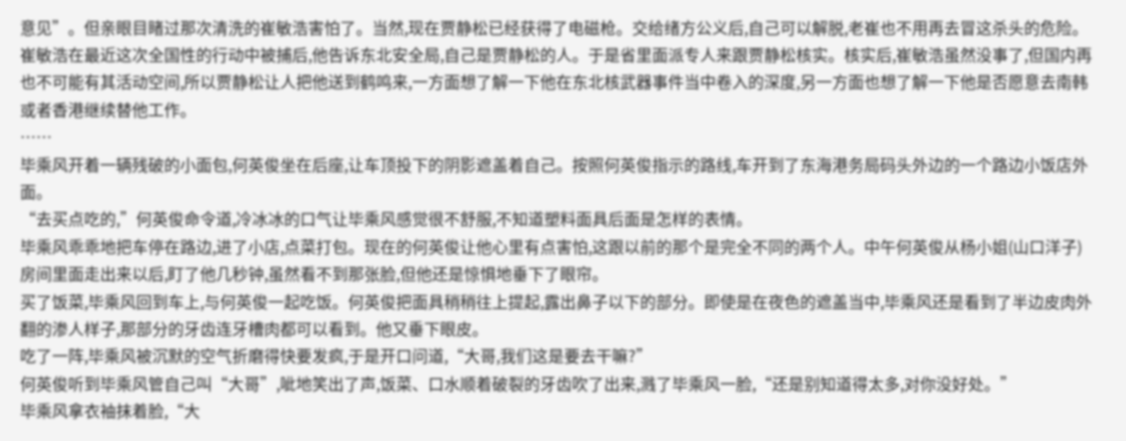意见”。但亲眼目睹过那次清洗的崔敏浩害怕了。当然,现在贾静松已经获得了电磁枪。交给绪方公义后,自己可以解脱,老崔也不用再去冒这杀头的危险。
崔敏浩在最近这次全国性的行动中被捕后,他告诉东北安全局,自己是贾静松的人。于是省里面派专人来跟贾静松核实。核实后,崔敏浩虽然没事了,但国内再也不可能有其活动空间,所以贾静松让人把他送到鹤鸣来,一方面想了解一下他在东北核武器事件当中卷入的深度,另一方面也想了解一下他是否愿意去南韩或者香港继续替他工作。
……
毕乘风开着一辆残破的小面包,何英俊坐在后座,让车顶投下的阴影遮盖着自己。按照何英俊指示的路线,车开到了东海港务局码头外边的一个路边小饭店外面。
“去买点吃的,”何英俊命令道,冷冰冰的口气让毕乘风感觉很不舒服,不知道塑料面具后面是怎样的表情。
毕乘风乖乖地把车停在路边,进了小店,点菜打包。现在的何英俊让他心里有点害怕,这跟以前的那个是完全不同的两个人。中午何英俊从杨小姐(山口洋子)房间里面走出来以后,盯了他几秒钟,虽然看不到那张脸,但他还是惊惧地垂下了眼帘。
买了饭菜,毕乘风回到车上,与何英俊一起吃饭。何英俊把面具稍稍往上提起,露出鼻子以下的部分。即使是在夜色的遮盖当中,毕乘风还是看到了半边皮肉外翻的渗人样子,那部分的牙齿连牙槽肉都可以看到。他又垂下眼皮。
吃了一阵,毕乘风被沉默的空气折磨得快要发疯,于是开口问道,“大哥,我们这是要去干嘛?”
何英俊听到毕乘风管自己叫“大哥”,呲地笑出了声,饭菜、口水顺着破裂的牙齿吹了出来,溅了毕乘风一脸,“还是别知道得太多,对你没好处。”
毕乘风拿衣袖抹着脸,“大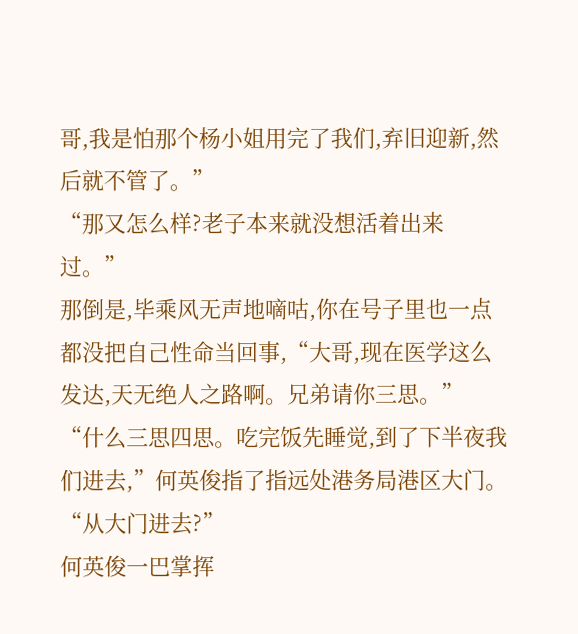哥,我是怕那个杨小姐用完了我们,弃旧迎新,然后就不管了。”
“那又怎么样?老子本来就没想活着出来过。”
那倒是,毕乘风无声地嘀咕,你在号子里也一点都没把自己性命当回事,“大哥,现在医学这么发达,天无绝人之路啊。兄弟请你三思。”
“什么三思四思。吃完饭先睡觉,到了下半夜我们进去,”何英俊指了指远处港务局港区大门。
“从大门进去?”
何英俊一巴掌挥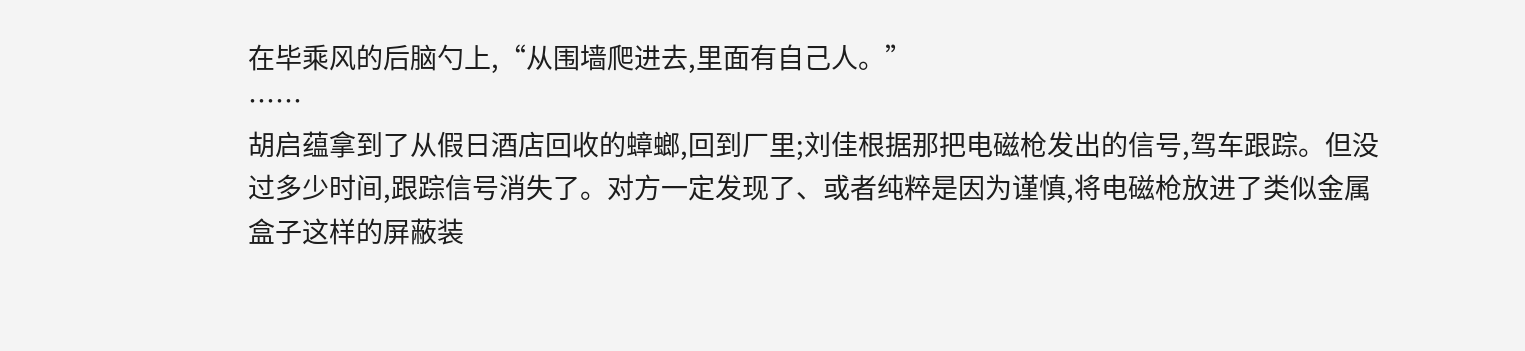在毕乘风的后脑勺上,“从围墙爬进去,里面有自己人。”
……
胡启蕴拿到了从假日酒店回收的蟑螂,回到厂里;刘佳根据那把电磁枪发出的信号,驾车跟踪。但没过多少时间,跟踪信号消失了。对方一定发现了、或者纯粹是因为谨慎,将电磁枪放进了类似金属盒子这样的屏蔽装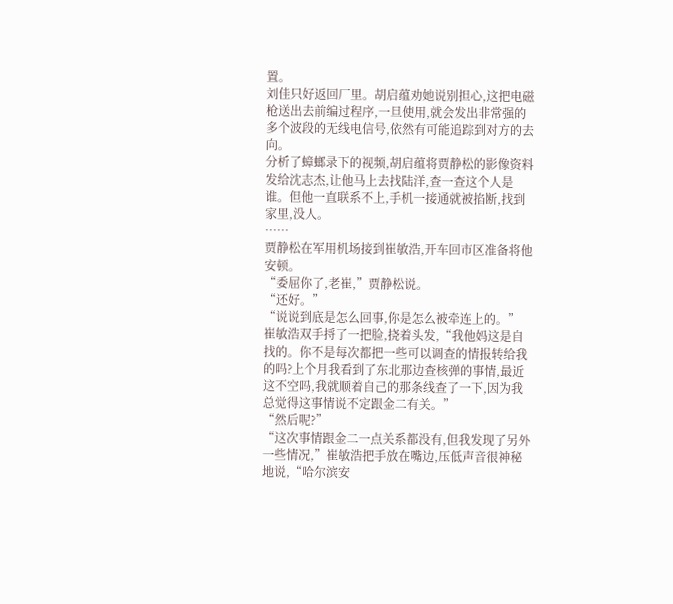置。
刘佳只好返回厂里。胡启蕴劝她说别担心,这把电磁枪送出去前编过程序,一旦使用,就会发出非常强的多个波段的无线电信号,依然有可能追踪到对方的去向。
分析了蟑螂录下的视频,胡启蕴将贾静松的影像资料发给沈志杰,让他马上去找陆洋,查一查这个人是谁。但他一直联系不上,手机一接通就被掐断,找到家里,没人。
……
贾静松在军用机场接到崔敏浩,开车回市区准备将他安顿。
“委屈你了,老崔,”贾静松说。
“还好。”
“说说到底是怎么回事,你是怎么被牵连上的。”
崔敏浩双手捋了一把脸,挠着头发,“我他妈这是自找的。你不是每次都把一些可以调查的情报转给我的吗?上个月我看到了东北那边查核弹的事情,最近这不空吗,我就顺着自己的那条线查了一下,因为我总觉得这事情说不定跟金二有关。”
“然后呢?”
“这次事情跟金二一点关系都没有,但我发现了另外一些情况,”崔敏浩把手放在嘴边,压低声音很神秘地说,“哈尔滨安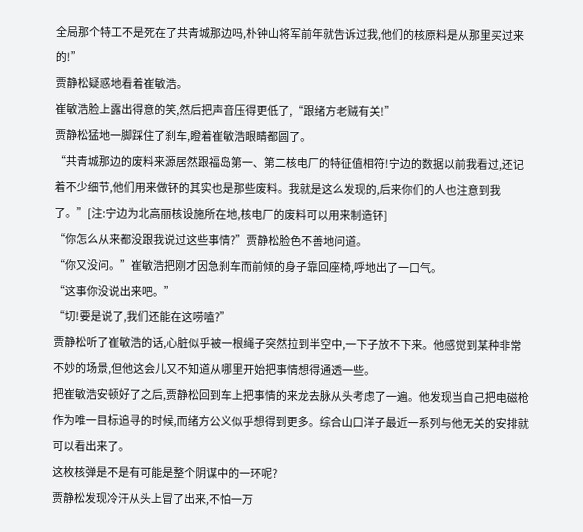全局那个特工不是死在了共青城那边吗,朴钟山将军前年就告诉过我,他们的核原料是从那里买过来的!”
贾静松疑惑地看着崔敏浩。
崔敏浩脸上露出得意的笑,然后把声音压得更低了,“跟绪方老贼有关!”
贾静松猛地一脚踩住了刹车,瞪着崔敏浩眼睛都圆了。
“共青城那边的废料来源居然跟福岛第一、第二核电厂的特征值相符!宁边的数据以前我看过,还记着不少细节,他们用来做钚的其实也是那些废料。我就是这么发现的,后来你们的人也注意到我了。”[注:宁边为北高丽核设施所在地,核电厂的废料可以用来制造钚]
“你怎么从来都没跟我说过这些事情?”贾静松脸色不善地问道。
“你又没问。”崔敏浩把刚才因急刹车而前倾的身子靠回座椅,呼地出了一口气。
“这事你没说出来吧。”
“切!要是说了,我们还能在这唠嗑?”
贾静松听了崔敏浩的话,心脏似乎被一根绳子突然拉到半空中,一下子放不下来。他感觉到某种非常不妙的场景,但他这会儿又不知道从哪里开始把事情想得通透一些。
把崔敏浩安顿好了之后,贾静松回到车上把事情的来龙去脉从头考虑了一遍。他发现当自己把电磁枪作为唯一目标追寻的时候,而绪方公义似乎想得到更多。综合山口洋子最近一系列与他无关的安排就可以看出来了。
这枚核弹是不是有可能是整个阴谋中的一环呢?
贾静松发现冷汗从头上冒了出来,不怕一万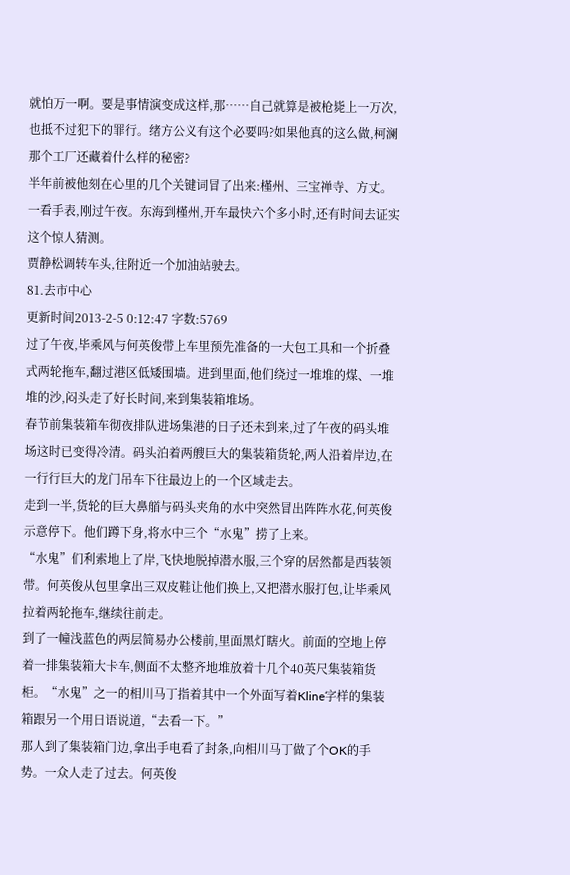就怕万一啊。要是事情演变成这样,那……自己就算是被枪毙上一万次,也抵不过犯下的罪行。绪方公义有这个必要吗?如果他真的这么做,柯澜那个工厂还藏着什么样的秘密?
半年前被他刻在心里的几个关键词冒了出来:槿州、三宝禅寺、方丈。一看手表,刚过午夜。东海到槿州,开车最快六个多小时,还有时间去证实这个惊人猜测。
贾静松调转车头,往附近一个加油站驶去。
81.去市中心
更新时间2013-2-5 0:12:47 字数:5769
过了午夜,毕乘风与何英俊带上车里预先准备的一大包工具和一个折叠式两轮拖车,翻过港区低矮围墙。进到里面,他们绕过一堆堆的煤、一堆堆的沙,闷头走了好长时间,来到集装箱堆场。
春节前集装箱车彻夜排队进场集港的日子还未到来,过了午夜的码头堆场这时已变得冷清。码头泊着两艘巨大的集装箱货轮,两人沿着岸边,在一行行巨大的龙门吊车下往最边上的一个区域走去。
走到一半,货轮的巨大鼻艏与码头夹角的水中突然冒出阵阵水花,何英俊示意停下。他们蹲下身,将水中三个“水鬼”捞了上来。
“水鬼”们利索地上了岸,飞快地脱掉潜水服,三个穿的居然都是西装领带。何英俊从包里拿出三双皮鞋让他们换上,又把潜水服打包,让毕乘风拉着两轮拖车,继续往前走。
到了一幢浅蓝色的两层简易办公楼前,里面黑灯瞎火。前面的空地上停着一排集装箱大卡车,侧面不太整齐地堆放着十几个40英尺集装箱货柜。“水鬼”之一的相川马丁指着其中一个外面写着Kline字样的集装箱跟另一个用日语说道,“去看一下。”
那人到了集装箱门边,拿出手电看了封条,向相川马丁做了个OK的手势。一众人走了过去。何英俊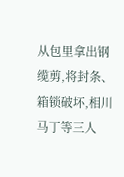从包里拿出钢缆剪,将封条、箱锁破坏,相川马丁等三人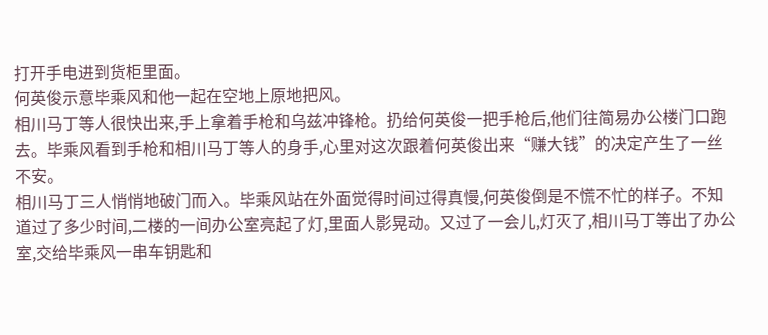打开手电进到货柜里面。
何英俊示意毕乘风和他一起在空地上原地把风。
相川马丁等人很快出来,手上拿着手枪和乌兹冲锋枪。扔给何英俊一把手枪后,他们往简易办公楼门口跑去。毕乘风看到手枪和相川马丁等人的身手,心里对这次跟着何英俊出来“赚大钱”的决定产生了一丝不安。
相川马丁三人悄悄地破门而入。毕乘风站在外面觉得时间过得真慢,何英俊倒是不慌不忙的样子。不知道过了多少时间,二楼的一间办公室亮起了灯,里面人影晃动。又过了一会儿,灯灭了,相川马丁等出了办公室,交给毕乘风一串车钥匙和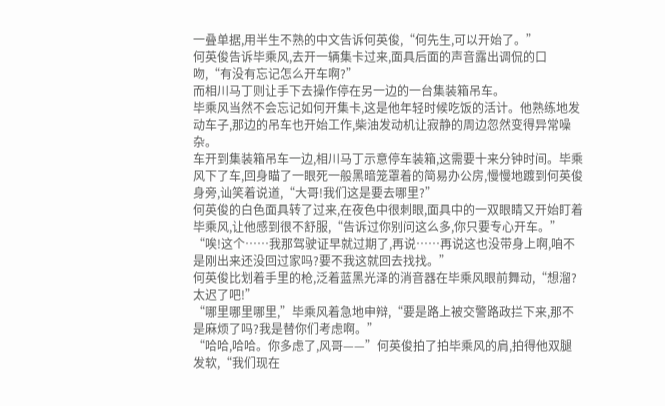一叠单据,用半生不熟的中文告诉何英俊,“何先生,可以开始了。”
何英俊告诉毕乘风,去开一辆集卡过来,面具后面的声音露出调侃的口吻,“有没有忘记怎么开车啊?”
而相川马丁则让手下去操作停在另一边的一台集装箱吊车。
毕乘风当然不会忘记如何开集卡,这是他年轻时候吃饭的活计。他熟练地发动车子,那边的吊车也开始工作,柴油发动机让寂静的周边忽然变得异常噪杂。
车开到集装箱吊车一边,相川马丁示意停车装箱,这需要十来分钟时间。毕乘风下了车,回身瞄了一眼死一般黑暗笼罩着的简易办公房,慢慢地踱到何英俊身旁,讪笑着说道,“大哥!我们这是要去哪里?”
何英俊的白色面具转了过来,在夜色中很刺眼,面具中的一双眼睛又开始盯着毕乘风,让他感到很不舒服,“告诉过你别问这么多,你只要专心开车。”
“唉!这个……我那驾驶证早就过期了,再说……再说这也没带身上啊,咱不是刚出来还没回过家吗?要不我这就回去找找。”
何英俊比划着手里的枪,泛着蓝黑光泽的消音器在毕乘风眼前舞动,“想溜?太迟了吧!”
“哪里哪里哪里,”毕乘风着急地申辩,“要是路上被交警路政拦下来,那不是麻烦了吗?我是替你们考虑啊。”
“哈哈,哈哈。你多虑了,风哥——”何英俊拍了拍毕乘风的肩,拍得他双腿发软,“我们现在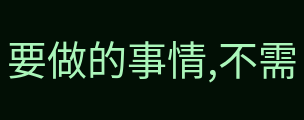要做的事情,不需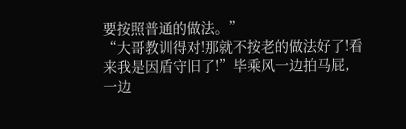要按照普通的做法。”
“大哥教训得对!那就不按老的做法好了!看来我是因盾守旧了!”毕乘风一边拍马屁,一边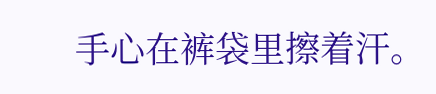手心在裤袋里擦着汗。